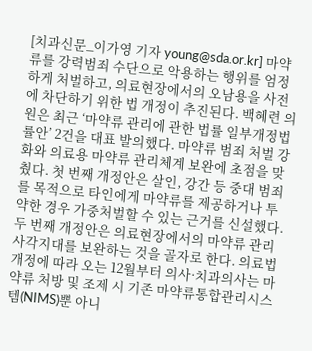[치과신문_이가영 기자 young@sda.or.kr] 마약류를 강력범죄 수단으로 악용하는 행위를 엄정하게 처벌하고, 의료현장에서의 오남용을 사전에 차단하기 위한 법 개정이 추진된다. 백혜련 의원은 최근 ‘마약류 관리에 관한 법률 일부개정법률안’ 2건을 대표 발의했다. 마약류 범죄 처벌 강화와 의료용 마약류 관리체계 보완에 초점을 맞췄다. 첫 번째 개정안은 살인, 강간 등 중대 범죄를 목적으로 타인에게 마약류를 제공하거나 투약한 경우 가중처벌할 수 있는 근거를 신설했다. 두 번째 개정안은 의료현장에서의 마약류 관리 사각지대를 보완하는 것을 골자로 한다. 의료법 개정에 따라 오는 12월부터 의사·치과의사는 마약류 처방 및 조제 시 기존 마약류통합관리시스템(NIMS)뿐 아니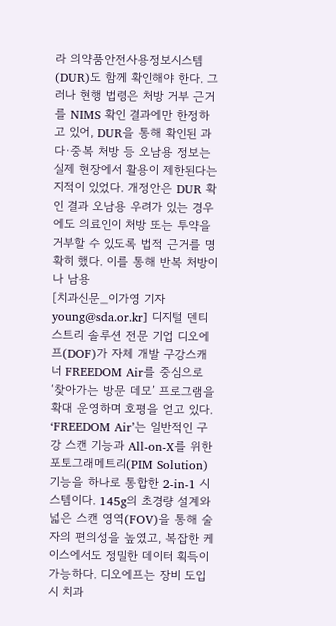라 의약품안전사용정보시스템(DUR)도 함께 확인해야 한다. 그러나 현행 법령은 처방 거부 근거를 NIMS 확인 결과에만 한정하고 있어, DUR을 통해 확인된 과다·중복 처방 등 오남용 정보는 실제 현장에서 활용이 제한된다는 지적이 있었다. 개정안은 DUR 확인 결과 오남용 우려가 있는 경우에도 의료인이 처방 또는 투약을 거부할 수 있도록 법적 근거를 명확히 했다. 이를 통해 반복 처방이나 남용
[치과신문_이가영 기자 young@sda.or.kr] 디지털 덴티스트리 솔루션 전문 기업 디오에프(DOF)가 자체 개발 구강스캐너 FREEDOM Air를 중심으로 ‘찾아가는 방문 데모’ 프로그램을 확대 운영하며 호평을 얻고 있다. ‘FREEDOM Air’는 일반적인 구강 스캔 기능과 All-on-X를 위한 포토그래메트리(PIM Solution) 기능을 하나로 통합한 2-in-1 시스템이다. 145g의 초경량 설계와 넓은 스캔 영역(FOV)을 통해 술자의 편의성을 높였고, 복잡한 케이스에서도 정밀한 데이터 획득이 가능하다. 디오에프는 장비 도입 시 치과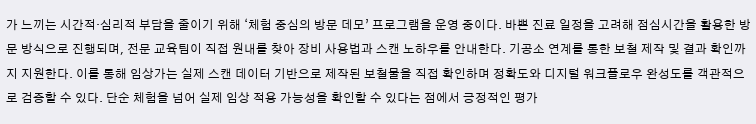가 느끼는 시간적·심리적 부담을 줄이기 위해 ‘체험 중심의 방문 데모’ 프로그램을 운영 중이다. 바쁜 진료 일정을 고려해 점심시간을 활용한 방문 방식으로 진행되며, 전문 교육팀이 직접 원내를 찾아 장비 사용법과 스캔 노하우를 안내한다. 기공소 연계를 통한 보철 제작 및 결과 확인까지 지원한다. 이를 통해 임상가는 실제 스캔 데이터 기반으로 제작된 보철물을 직접 확인하며 정확도와 디지털 워크플로우 완성도를 객관적으로 검증할 수 있다. 단순 체험을 넘어 실제 임상 적용 가능성을 확인할 수 있다는 점에서 긍정적인 평가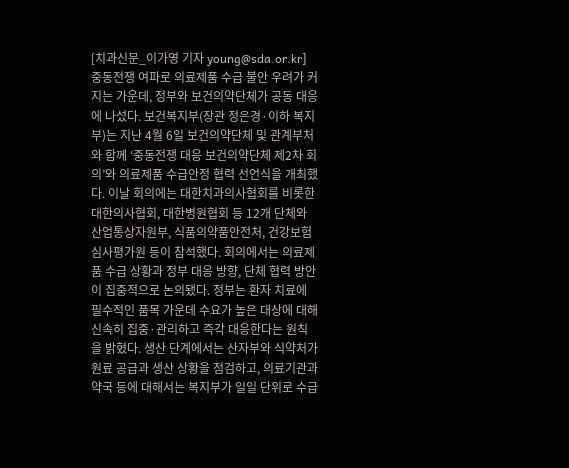[치과신문_이가영 기자 young@sda.or.kr] 중동전쟁 여파로 의료제품 수급 불안 우려가 커지는 가운데, 정부와 보건의약단체가 공동 대응에 나섰다. 보건복지부(장관 정은경·이하 복지부)는 지난 4월 6일 보건의약단체 및 관계부처와 함께 ‘중동전쟁 대응 보건의약단체 제2차 회의’와 의료제품 수급안정 협력 선언식을 개최했다. 이날 회의에는 대한치과의사협회를 비롯한 대한의사협회, 대한병원협회 등 12개 단체와 산업통상자원부, 식품의약품안전처, 건강보험심사평가원 등이 참석했다. 회의에서는 의료제품 수급 상황과 정부 대응 방향, 단체 협력 방안이 집중적으로 논의됐다. 정부는 환자 치료에 필수적인 품목 가운데 수요가 높은 대상에 대해 신속히 집중·관리하고 즉각 대응한다는 원칙을 밝혔다. 생산 단계에서는 산자부와 식약처가 원료 공급과 생산 상황을 점검하고, 의료기관과 약국 등에 대해서는 복지부가 일일 단위로 수급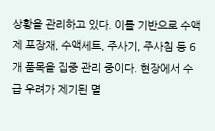상황을 관리하고 있다. 이를 기반으로 수액제 포장재, 수액세트, 주사기, 주사침 등 6개 품목을 집중 관리 중이다. 현장에서 수급 우려가 제기된 멸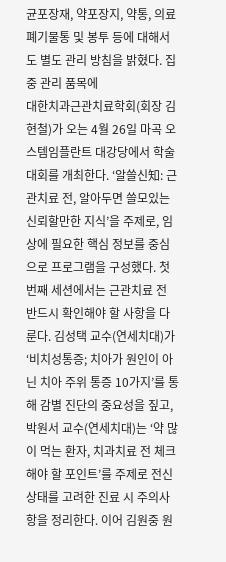균포장재, 약포장지, 약통, 의료폐기물통 및 봉투 등에 대해서도 별도 관리 방침을 밝혔다. 집중 관리 품목에
대한치과근관치료학회(회장 김현철)가 오는 4월 26일 마곡 오스템임플란트 대강당에서 학술대회를 개최한다. ‘알쓸신知: 근관치료 전, 알아두면 쓸모있는 신뢰할만한 지식’을 주제로, 임상에 필요한 핵심 정보를 중심으로 프로그램을 구성했다. 첫 번째 세션에서는 근관치료 전 반드시 확인해야 할 사항을 다룬다. 김성택 교수(연세치대)가 ‘비치성통증; 치아가 원인이 아닌 치아 주위 통증 10가지’를 통해 감별 진단의 중요성을 짚고, 박원서 교수(연세치대)는 ‘약 많이 먹는 환자, 치과치료 전 체크해야 할 포인트’를 주제로 전신 상태를 고려한 진료 시 주의사항을 정리한다. 이어 김원중 원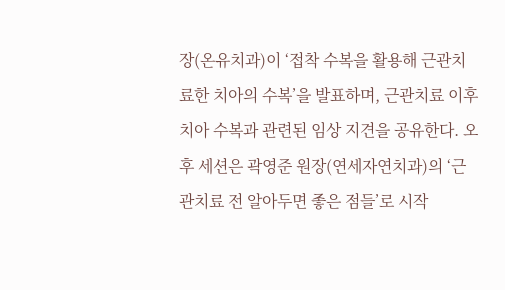장(온유치과)이 ‘접착 수복을 활용해 근관치료한 치아의 수복’을 발표하며, 근관치료 이후 치아 수복과 관련된 임상 지견을 공유한다. 오후 세션은 곽영준 원장(연세자연치과)의 ‘근관치료 전 알아두면 좋은 점들’로 시작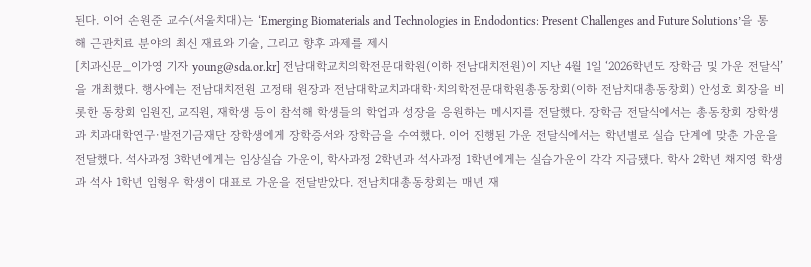된다. 이어 손원준 교수(서울치대)는 ‘Emerging Biomaterials and Technologies in Endodontics: Present Challenges and Future Solutions’을 통해 근관치료 분야의 최신 재료와 기술, 그리고 향후 과제를 제시
[치과신문_이가영 기자 young@sda.or.kr] 전남대학교치의학전문대학원(이하 전남대치전원)이 지난 4월 1일 ‘2026학년도 장학금 및 가운 전달식’을 개최했다. 행사에는 전남대치전원 고정태 원장과 전남대학교치과대학·치의학전문대학원총동창회(이하 전남치대총동창회) 안성호 회장을 비롯한 동창회 임원진, 교직원, 재학생 등이 참석해 학생들의 학업과 성장을 응원하는 메시지를 전달했다. 장학금 전달식에서는 총동창회 장학생과 치과대학연구·발전기금재단 장학생에게 장학증서와 장학금을 수여했다. 이어 진행된 가운 전달식에서는 학년별로 실습 단계에 맞춘 가운을 전달했다. 석사과정 3학년에게는 임상실습 가운이, 학사과정 2학년과 석사과정 1학년에게는 실습가운이 각각 지급됐다. 학사 2학년 채지영 학생과 석사 1학년 임형우 학생이 대표로 가운을 전달받았다. 전남치대총동창회는 매년 재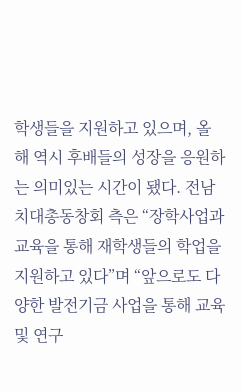학생들을 지원하고 있으며, 올해 역시 후배들의 성장을 응원하는 의미있는 시간이 됐다. 전남치대총동창회 측은 “장학사업과 교육을 통해 재학생들의 학업을 지원하고 있다”며 “앞으로도 다양한 발전기금 사업을 통해 교육 및 연구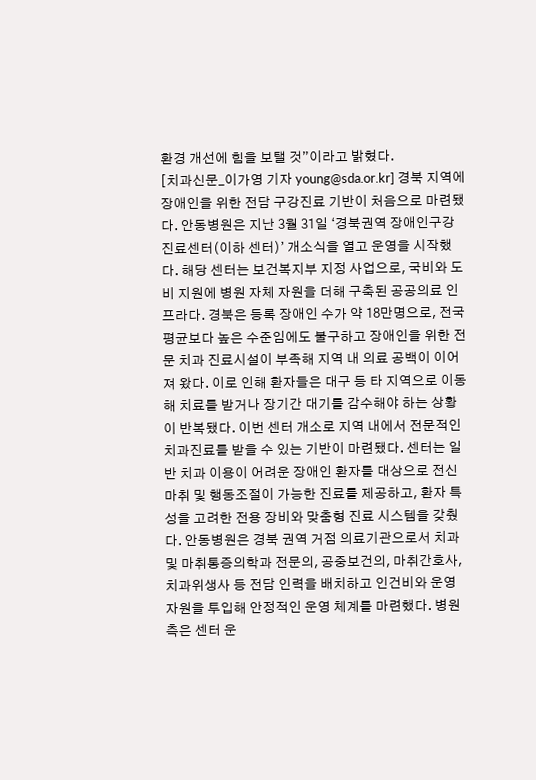환경 개선에 힘을 보탤 것”이라고 밝혔다.
[치과신문_이가영 기자 young@sda.or.kr] 경북 지역에 장애인을 위한 전담 구강진료 기반이 처음으로 마련됐다. 안동병원은 지난 3월 31일 ‘경북권역 장애인구강진료센터(이하 센터)’ 개소식을 열고 운영을 시작했다. 해당 센터는 보건복지부 지정 사업으로, 국비와 도비 지원에 병원 자체 자원을 더해 구축된 공공의료 인프라다. 경북은 등록 장애인 수가 약 18만명으로, 전국 평균보다 높은 수준임에도 불구하고 장애인을 위한 전문 치과 진료시설이 부족해 지역 내 의료 공백이 이어져 왔다. 이로 인해 환자들은 대구 등 타 지역으로 이동해 치료를 받거나 장기간 대기를 감수해야 하는 상황이 반복됐다. 이번 센터 개소로 지역 내에서 전문적인 치과진료를 받을 수 있는 기반이 마련됐다. 센터는 일반 치과 이용이 어려운 장애인 환자를 대상으로 전신마취 및 행동조절이 가능한 진료를 제공하고, 환자 특성을 고려한 전용 장비와 맞춤형 진료 시스템을 갖췄다. 안동병원은 경북 권역 거점 의료기관으로서 치과 및 마취통증의학과 전문의, 공중보건의, 마취간호사, 치과위생사 등 전담 인력을 배치하고 인건비와 운영 자원을 투입해 안정적인 운영 체계를 마련했다. 병원 측은 센터 운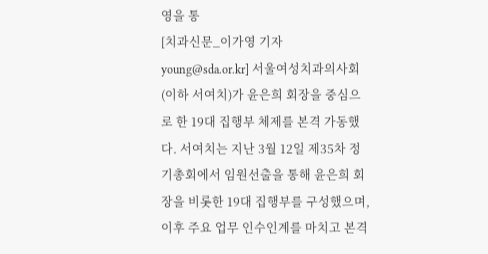영을 통
[치과신문_이가영 기자 young@sda.or.kr] 서울여성치과의사회(이하 서여치)가 윤은희 회장을 중심으로 한 19대 집행부 체제를 본격 가동했다. 서여치는 지난 3월 12일 제35차 정기총회에서 임원선출을 통해 윤은희 회장을 비롯한 19대 집행부를 구성했으며, 이후 주요 업무 인수인계를 마치고 본격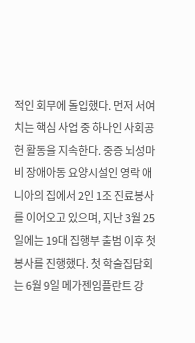적인 회무에 돌입했다. 먼저 서여치는 핵심 사업 중 하나인 사회공헌 활동을 지속한다. 중증 뇌성마비 장애아동 요양시설인 영락 애니아의 집에서 2인 1조 진료봉사를 이어오고 있으며, 지난 3월 25일에는 19대 집행부 출범 이후 첫 봉사를 진행했다. 첫 학술집담회는 6월 9일 메가젠임플란트 강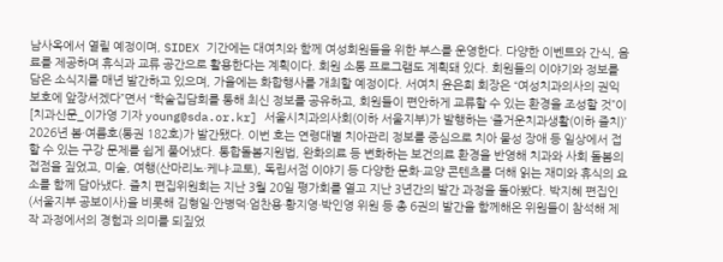남사옥에서 열릴 예정이며, SIDEX 기간에는 대여치와 함께 여성회원들을 위한 부스를 운영한다. 다양한 이벤트와 간식, 음료를 제공하며 휴식과 교류 공간으로 활용한다는 계획이다. 회원 소통 프로그램도 계획돼 있다. 회원들의 이야기와 정보를 담은 소식지를 매년 발간하고 있으며, 가을에는 화합행사를 개최할 예정이다. 서여치 윤은희 회장은 “여성치과의사의 권익 보호에 앞장서겠다”면서 “학술집담회를 통해 최신 정보를 공유하고, 회원들이 편안하게 교류할 수 있는 환경을 조성할 것”이
[치과신문_이가영 기자 young@sda.or.kr] 서울시치과의사회(이하 서울지부)가 발행하는 ‘즐거운치과생활(이하 즐치)’ 2026년 봄·여름호(통권 182호)가 발간됐다. 이번 호는 연령대별 치아관리 정보를 중심으로 치아 물성 장애 등 일상에서 접할 수 있는 구강 문제를 쉽게 풀어냈다. 통합돌봄지원법, 완화의료 등 변화하는 보건의료 환경을 반영해 치과와 사회 돌봄의 접점을 짚었고, 미술, 여행(산마리노·케냐·교토), 독립서점 이야기 등 다양한 문화·교양 콘텐츠를 더해 읽는 재미와 휴식의 요소를 함께 담아냈다. 즐치 편집위원회는 지난 3월 20일 평가회를 열고 지난 3년간의 발간 과정을 돌아봤다. 박지혜 편집인(서울지부 공보이사)을 비롯해 김형일·안병덕·엄찬용·황지영·박인영 위원 등 총 6권의 발간을 함께해온 위원들이 참석해 제작 과정에서의 경험과 의미를 되짚었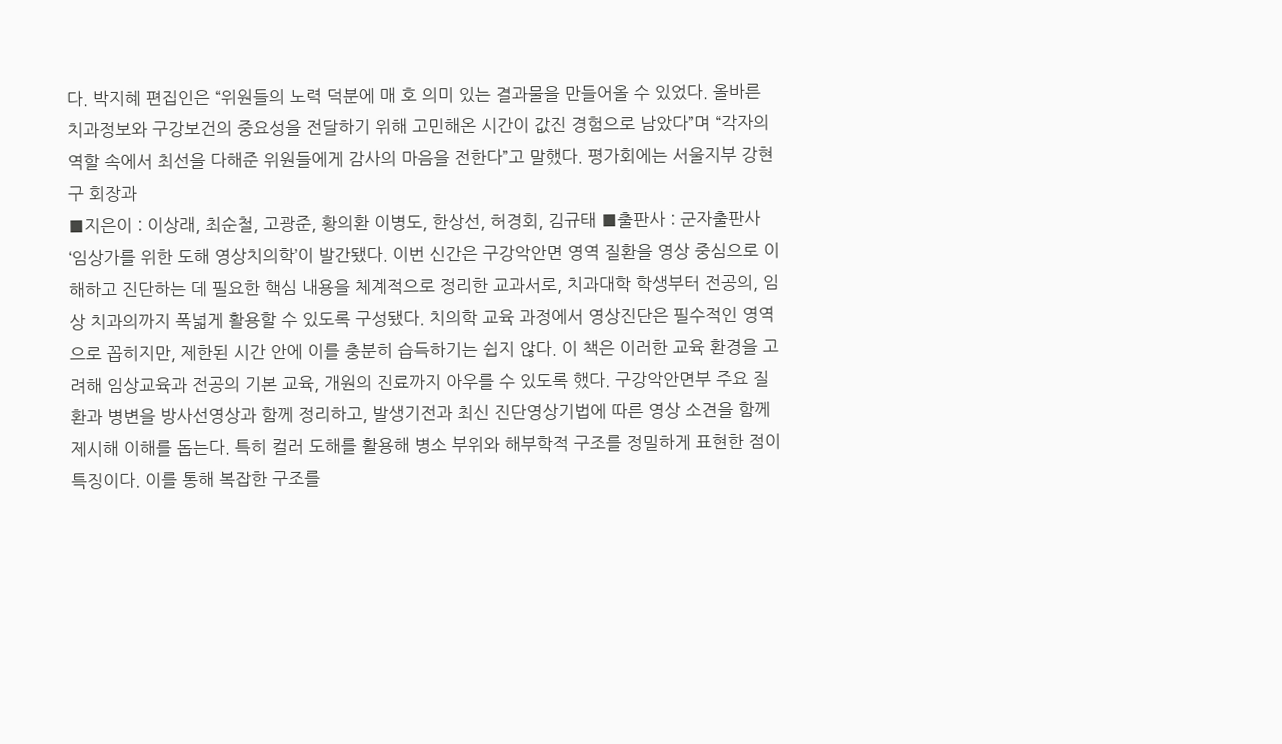다. 박지혜 편집인은 “위원들의 노력 덕분에 매 호 의미 있는 결과물을 만들어올 수 있었다. 올바른 치과정보와 구강보건의 중요성을 전달하기 위해 고민해온 시간이 값진 경험으로 남았다”며 “각자의 역할 속에서 최선을 다해준 위원들에게 감사의 마음을 전한다”고 말했다. 평가회에는 서울지부 강현구 회장과
■지은이 : 이상래, 최순철, 고광준, 황의환 이병도, 한상선, 허경회, 김규태 ■출판사 : 군자출판사 ‘임상가를 위한 도해 영상치의학’이 발간됐다. 이번 신간은 구강악안면 영역 질환을 영상 중심으로 이해하고 진단하는 데 필요한 핵심 내용을 체계적으로 정리한 교과서로, 치과대학 학생부터 전공의, 임상 치과의까지 폭넓게 활용할 수 있도록 구성됐다. 치의학 교육 과정에서 영상진단은 필수적인 영역으로 꼽히지만, 제한된 시간 안에 이를 충분히 습득하기는 쉽지 않다. 이 책은 이러한 교육 환경을 고려해 임상교육과 전공의 기본 교육, 개원의 진료까지 아우를 수 있도록 했다. 구강악안면부 주요 질환과 병변을 방사선영상과 함께 정리하고, 발생기전과 최신 진단영상기법에 따른 영상 소견을 함께 제시해 이해를 돕는다. 특히 컬러 도해를 활용해 병소 부위와 해부학적 구조를 정밀하게 표현한 점이 특징이다. 이를 통해 복잡한 구조를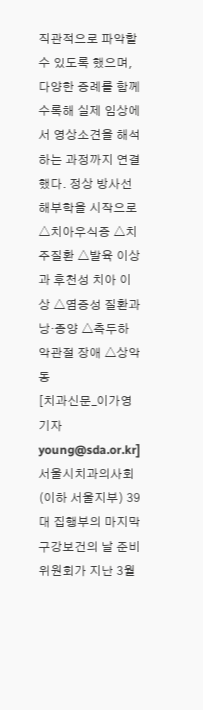직관적으로 파악할 수 있도록 했으며, 다양한 증례를 함께 수록해 실제 임상에서 영상소견을 해석하는 과정까지 연결했다. 정상 방사선해부학을 시작으로 △치아우식증 △치주질환 △발육 이상과 후천성 치아 이상 △염증성 질환과 낭·종양 △측두하악관절 장애 △상악동
[치과신문_이가영 기자 young@sda.or.kr] 서울시치과의사회(이하 서울지부) 39대 집행부의 마지막 구강보건의 날 준비위원회가 지난 3월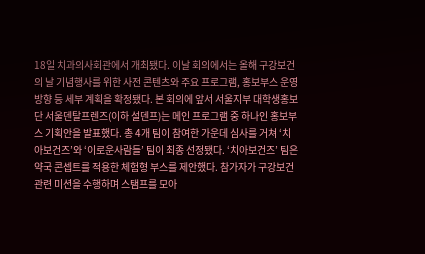18일 치과의사회관에서 개최됐다. 이날 회의에서는 올해 구강보건의 날 기념행사를 위한 사전 콘텐츠와 주요 프로그램, 홍보부스 운영 방향 등 세부 계획을 확정됐다. 본 회의에 앞서 서울지부 대학생홍보단 서울덴탈프렌즈(이하 설덴프)는 메인 프로그램 중 하나인 홍보부스 기획안을 발표했다. 총 4개 팀이 참여한 가운데 심사를 거쳐 ‘치아보건즈’와 ‘이로운사람들’ 팀이 최종 선정됐다. ‘치아보건즈’ 팀은 약국 콘셉트를 적용한 체험형 부스를 제안했다. 참가자가 구강보건 관련 미션을 수행하며 스탬프를 모아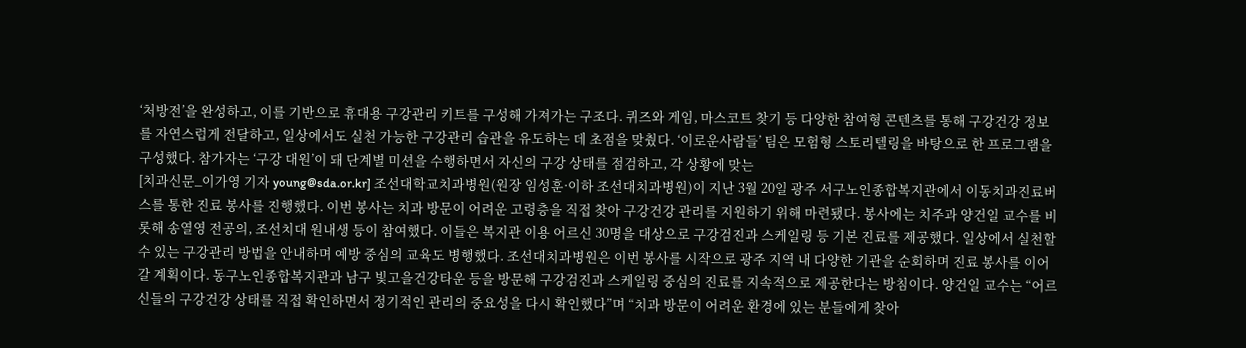‘처방전’을 완성하고, 이를 기반으로 휴대용 구강관리 키트를 구성해 가져가는 구조다. 퀴즈와 게임, 마스코트 찾기 등 다양한 참여형 콘텐츠를 통해 구강건강 정보를 자연스럽게 전달하고, 일상에서도 실천 가능한 구강관리 습관을 유도하는 데 초점을 맞췄다. ‘이로운사람들’ 팀은 모험형 스토리텔링을 바탕으로 한 프로그램을 구성했다. 참가자는 ‘구강 대원’이 돼 단계별 미션을 수행하면서 자신의 구강 상태를 점검하고, 각 상황에 맞는
[치과신문_이가영 기자 young@sda.or.kr] 조선대학교치과병원(원장 임성훈·이하 조선대치과병원)이 지난 3월 20일 광주 서구노인종합복지관에서 이동치과진료버스를 통한 진료 봉사를 진행했다. 이번 봉사는 치과 방문이 어려운 고령층을 직접 찾아 구강건강 관리를 지원하기 위해 마련됐다. 봉사에는 치주과 양건일 교수를 비롯해 송열영 전공의, 조선치대 원내생 등이 참여했다. 이들은 복지관 이용 어르신 30명을 대상으로 구강검진과 스케일링 등 기본 진료를 제공했다. 일상에서 실천할 수 있는 구강관리 방법을 안내하며 예방 중심의 교육도 병행했다. 조선대치과병원은 이번 봉사를 시작으로 광주 지역 내 다양한 기관을 순회하며 진료 봉사를 이어갈 계획이다. 동구노인종합복지관과 남구 빛고을건강타운 등을 방문해 구강검진과 스케일링 중심의 진료를 지속적으로 제공한다는 방침이다. 양건일 교수는 “어르신들의 구강건강 상태를 직접 확인하면서 정기적인 관리의 중요성을 다시 확인했다”며 “치과 방문이 어려운 환경에 있는 분들에게 찾아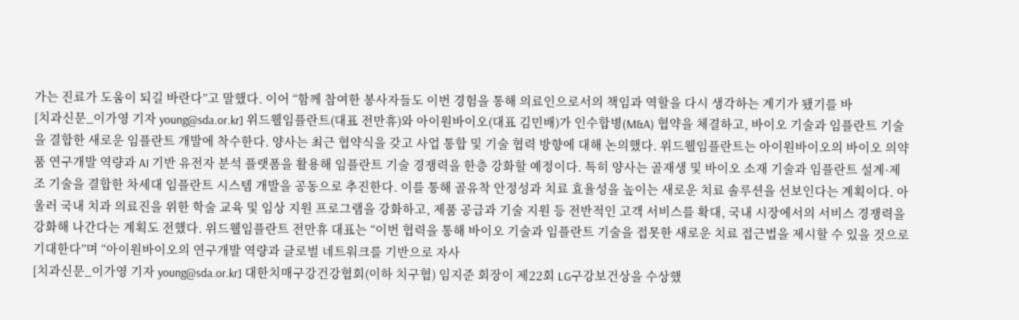가는 진료가 도움이 되길 바란다”고 말했다. 이어 “함께 참여한 봉사자들도 이번 경험을 통해 의료인으로서의 책임과 역할을 다시 생각하는 계기가 됐기를 바
[치과신문_이가영 기자 young@sda.or.kr] 위드웰임플란트(대표 전만휴)와 아이원바이오(대표 김민배)가 인수합병(M&A) 협약을 체결하고, 바이오 기술과 임플란트 기술을 결합한 새로운 임플란트 개발에 착수한다. 양사는 최근 협약식을 갖고 사업 통합 및 기술 협력 방향에 대해 논의했다. 위드웰임플란트는 아이원바이오의 바이오 의약품 연구개발 역량과 AI 기반 유전자 분석 플랫폼을 활용해 임플란트 기술 경쟁력을 한층 강화할 예정이다. 특히 양사는 골재생 및 바이오 소재 기술과 임플란트 설계·제조 기술을 결합한 차세대 임플란트 시스템 개발을 공동으로 추진한다. 이를 통해 골유착 안정성과 치료 효율성을 높이는 새로운 치료 솔루션을 선보인다는 계획이다. 아울러 국내 치과 의료진을 위한 학술 교육 및 임상 지원 프로그램을 강화하고, 제품 공급과 기술 지원 등 전반적인 고객 서비스를 확대, 국내 시장에서의 서비스 경쟁력을 강화해 나간다는 계획도 전했다. 위드웰임플란트 전만휴 대표는 “이번 협력을 통해 바이오 기술과 임플란트 기술을 접못한 새로운 치료 접근법을 제시할 수 있을 것으로 기대한다”며 “아이원바이오의 연구개발 역량과 글로벌 네트워크를 기반으로 자사
[치과신문_이가영 기자 young@sda.or.kr] 대한치매구강건강협회(이하 치구협) 임지준 회장이 제22회 LG구강보건상을 수상했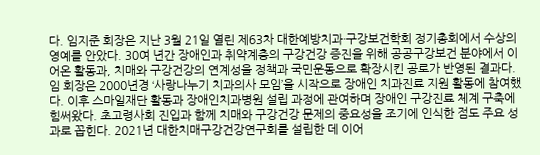다. 임지준 회장은 지난 3월 21일 열린 제63차 대한예방치과·구강보건학회 정기총회에서 수상의 영예를 안았다. 30여 년간 장애인과 취약계층의 구강건강 증진을 위해 공공구강보건 분야에서 이어온 활동과, 치매와 구강건강의 연계성을 정책과 국민운동으로 확장시킨 공로가 반영된 결과다. 임 회장은 2000년경 ‘사랑나누기 치과의사 모임’을 시작으로 장애인 치과진료 지원 활동에 참여했다. 이후 스마일재단 활동과 장애인치과병원 설립 과정에 관여하며 장애인 구강진료 체계 구축에 힘써왔다. 초고령사회 진입과 함께 치매와 구강건강 문제의 중요성을 조기에 인식한 점도 주요 성과로 꼽힌다. 2021년 대한치매구강건강연구회를 설립한 데 이어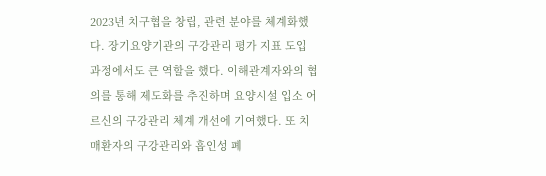2023년 치구협을 창립, 관련 분야를 체계화했다. 장기요양기관의 구강관리 평가 지표 도입 과정에서도 큰 역할을 했다. 이해관계자와의 협의를 통해 제도화를 추진하며 요양시설 입소 어르신의 구강관리 체계 개선에 기여했다. 또 치매환자의 구강관리와 흡인성 폐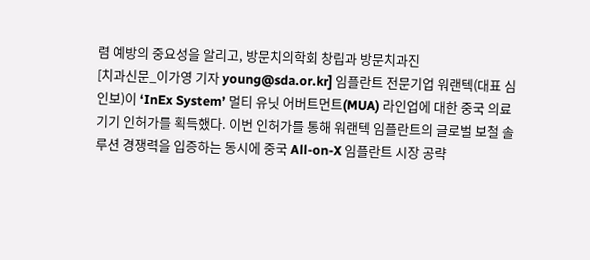렴 예방의 중요성을 알리고, 방문치의학회 창립과 방문치과진
[치과신문_이가영 기자 young@sda.or.kr] 임플란트 전문기업 워랜텍(대표 심인보)이 ‘InEx System’ 멀티 유닛 어버트먼트(MUA) 라인업에 대한 중국 의료기기 인허가를 획득했다. 이번 인허가를 통해 워랜텍 임플란트의 글로벌 보철 솔루션 경쟁력을 입증하는 동시에 중국 All-on-X 임플란트 시장 공략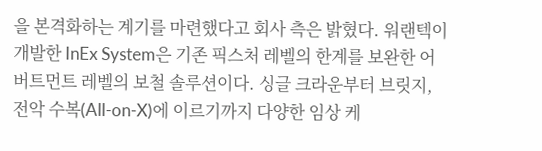을 본격화하는 계기를 마련했다고 회사 측은 밝혔다. 워랜텍이 개발한 InEx System은 기존 픽스처 레벨의 한계를 보완한 어버트먼트 레벨의 보철 솔루션이다. 싱글 크라운부터 브릿지, 전악 수복(All-on-X)에 이르기까지 다양한 임상 케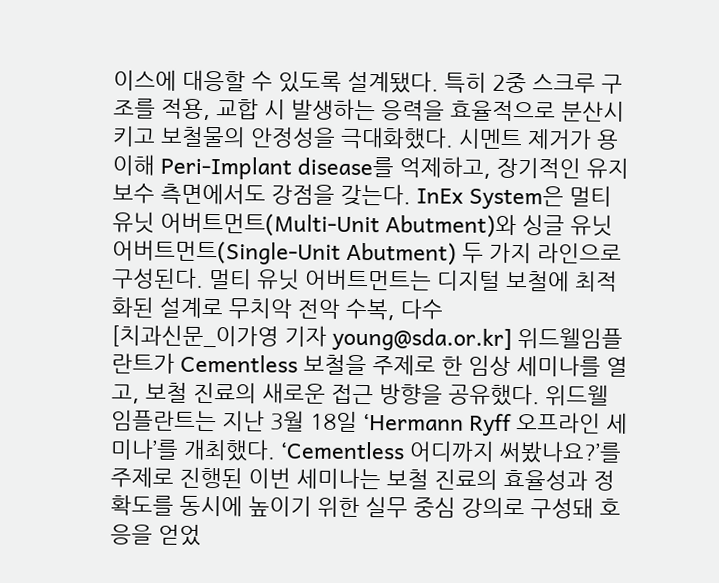이스에 대응할 수 있도록 설계됐다. 특히 2중 스크루 구조를 적용, 교합 시 발생하는 응력을 효율적으로 분산시키고 보철물의 안정성을 극대화했다. 시멘트 제거가 용이해 Peri-Implant disease를 억제하고, 장기적인 유지보수 측면에서도 강점을 갖는다. InEx System은 멀티 유닛 어버트먼트(Multi-Unit Abutment)와 싱글 유닛 어버트먼트(Single-Unit Abutment) 두 가지 라인으로 구성된다. 멀티 유닛 어버트먼트는 디지털 보철에 최적화된 설계로 무치악 전악 수복, 다수
[치과신문_이가영 기자 young@sda.or.kr] 위드웰임플란트가 Cementless 보철을 주제로 한 임상 세미나를 열고, 보철 진료의 새로운 접근 방향을 공유했다. 위드웰임플란트는 지난 3월 18일 ‘Hermann Ryff 오프라인 세미나’를 개최했다. ‘Cementless 어디까지 써봤나요?’를 주제로 진행된 이번 세미나는 보철 진료의 효율성과 정확도를 동시에 높이기 위한 실무 중심 강의로 구성돼 호응을 얻었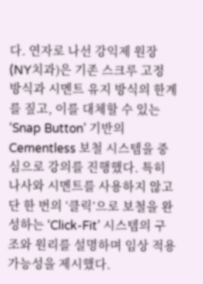다. 연자로 나선 강익제 원장(NY치과)은 기존 스크루 고정 방식과 시멘트 유지 방식의 한계를 짚고, 이를 대체할 수 있는 ‘Snap Button’ 기반의 Cementless 보철 시스템을 중심으로 강의를 진행했다. 특히 나사와 시멘트를 사용하지 않고 단 한 번의 ‘클릭’으로 보철을 완성하는 ‘Click-Fit’ 시스템의 구조와 원리를 설명하며 임상 적용 가능성을 제시했다.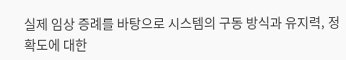실제 임상 증례를 바탕으로 시스템의 구동 방식과 유지력, 정확도에 대한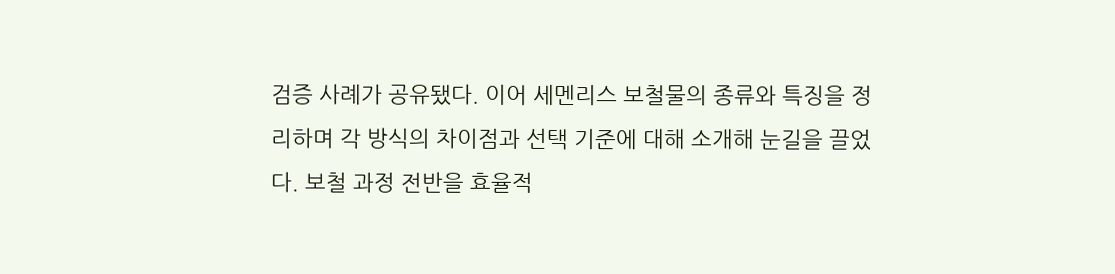검증 사례가 공유됐다. 이어 세멘리스 보철물의 종류와 특징을 정리하며 각 방식의 차이점과 선택 기준에 대해 소개해 눈길을 끌었다. 보철 과정 전반을 효율적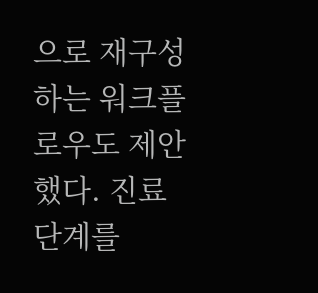으로 재구성하는 워크플로우도 제안했다. 진료 단계를